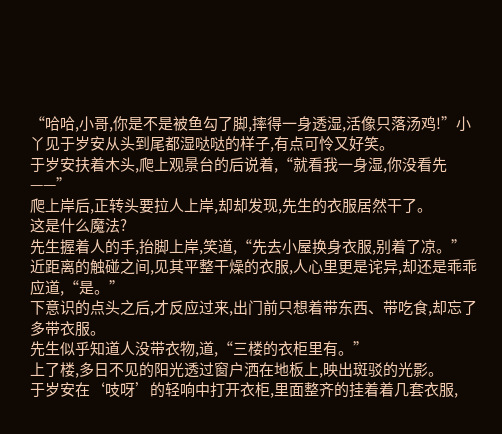“哈哈,小哥,你是不是被鱼勾了脚,摔得一身透湿,活像只落汤鸡!”小丫见于岁安从头到尾都湿哒哒的样子,有点可怜又好笑。
于岁安扶着木头,爬上观景台的后说着,“就看我一身湿,你没看先——”
爬上岸后,正转头要拉人上岸,却却发现,先生的衣服居然干了。
这是什么魔法?
先生握着人的手,抬脚上岸,笑道,“先去小屋换身衣服,别着了凉。”
近距离的触碰之间,见其平整干燥的衣服,人心里更是诧异,却还是乖乖应道,“是。”
下意识的点头之后,才反应过来,出门前只想着带东西、带吃食,却忘了多带衣服。
先生似乎知道人没带衣物,道,“三楼的衣柜里有。”
上了楼,多日不见的阳光透过窗户洒在地板上,映出斑驳的光影。
于岁安在‘吱呀’的轻响中打开衣柜,里面整齐的挂着着几套衣服,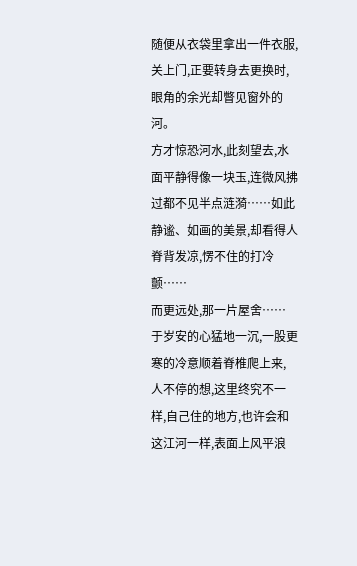随便从衣袋里拿出一件衣服,关上门,正要转身去更换时,眼角的余光却瞥见窗外的河。
方才惊恐河水,此刻望去,水面平静得像一块玉,连微风拂过都不见半点涟漪……如此静谧、如画的美景,却看得人脊背发凉,愣不住的打冷颤……
而更远处,那一片屋舍……
于岁安的心猛地一沉,一股更寒的冷意顺着脊椎爬上来,
人不停的想,这里终究不一样,自己住的地方,也许会和这江河一样,表面上风平浪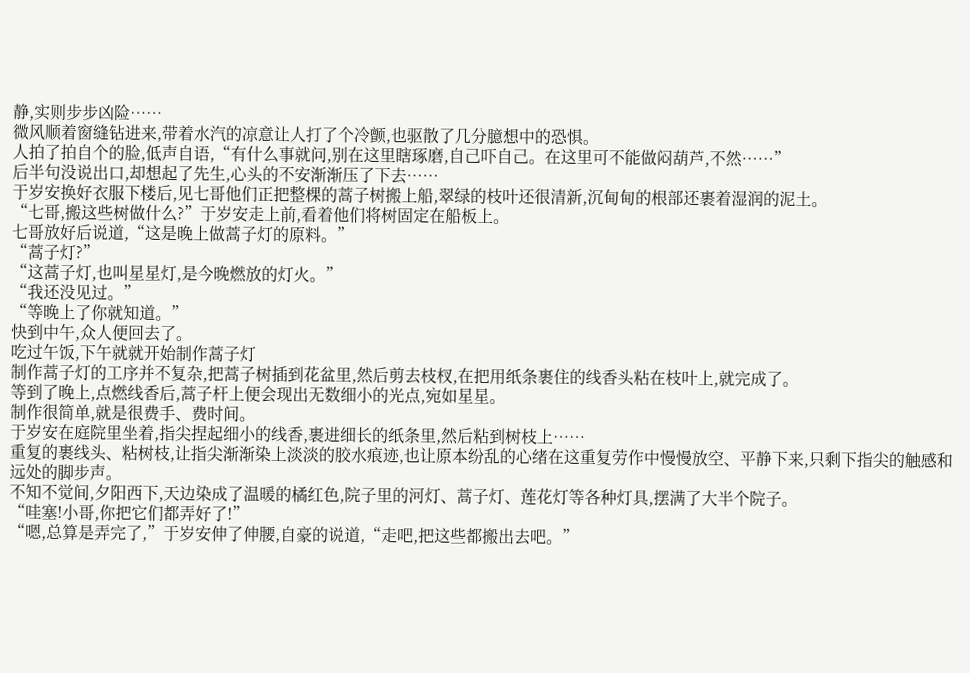静,实则步步凶险……
微风顺着窗缝钻进来,带着水汽的凉意让人打了个冷颤,也驱散了几分臆想中的恐惧。
人拍了拍自个的脸,低声自语,“有什么事就问,别在这里瞎琢磨,自己吓自己。在这里可不能做闷葫芦,不然……”
后半句没说出口,却想起了先生,心头的不安渐渐压了下去……
于岁安换好衣服下楼后,见七哥他们正把整棵的蒿子树搬上船,翠绿的枝叶还很清新,沉甸甸的根部还裹着湿润的泥土。
“七哥,搬这些树做什么?”于岁安走上前,看着他们将树固定在船板上。
七哥放好后说道,“这是晚上做蒿子灯的原料。”
“蒿子灯?”
“这蒿子灯,也叫星星灯,是今晚燃放的灯火。”
“我还没见过。”
“等晚上了你就知道。”
快到中午,众人便回去了。
吃过午饭,下午就就开始制作蒿子灯
制作蒿子灯的工序并不复杂,把蒿子树插到花盆里,然后剪去枝杈,在把用纸条裹住的线香头粘在枝叶上,就完成了。
等到了晚上,点燃线香后,蒿子杆上便会现出无数细小的光点,宛如星星。
制作很简单,就是很费手、费时间。
于岁安在庭院里坐着,指尖捏起细小的线香,裹进细长的纸条里,然后粘到树枝上……
重复的裹线头、粘树枝,让指尖渐渐染上淡淡的胶水痕迹,也让原本纷乱的心绪在这重复劳作中慢慢放空、平静下来,只剩下指尖的触感和远处的脚步声。
不知不觉间,夕阳西下,天边染成了温暖的橘红色,院子里的河灯、蒿子灯、莲花灯等各种灯具,摆满了大半个院子。
“哇塞!小哥,你把它们都弄好了!”
“嗯,总算是弄完了,”于岁安伸了伸腰,自豪的说道,“走吧,把这些都搬出去吧。”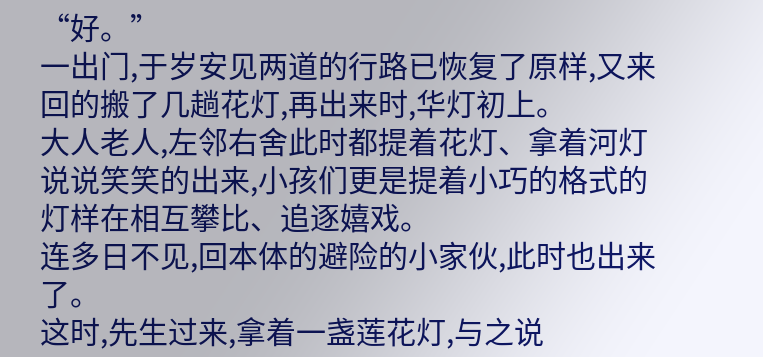“好。”
一出门,于岁安见两道的行路已恢复了原样,又来回的搬了几趟花灯,再出来时,华灯初上。
大人老人,左邻右舍此时都提着花灯、拿着河灯说说笑笑的出来,小孩们更是提着小巧的格式的灯样在相互攀比、追逐嬉戏。
连多日不见,回本体的避险的小家伙,此时也出来了。
这时,先生过来,拿着一盏莲花灯,与之说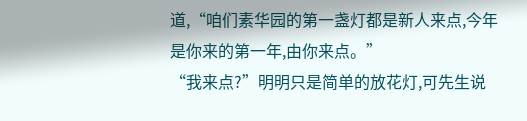道,“咱们素华园的第一盏灯都是新人来点,今年是你来的第一年,由你来点。”
“我来点?”明明只是简单的放花灯,可先生说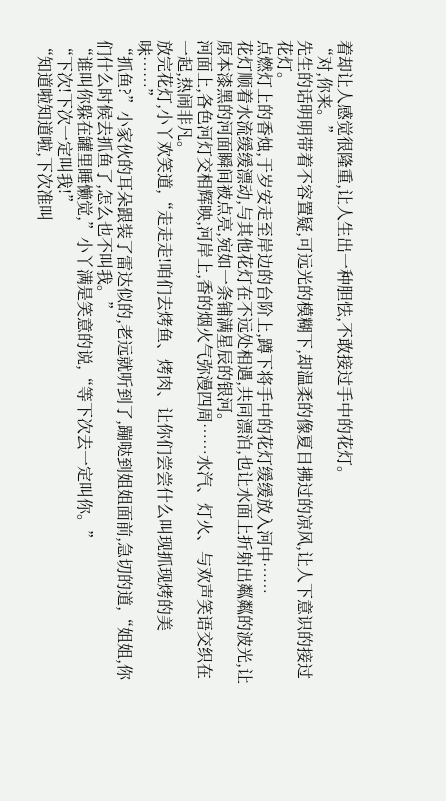着却让人感觉很隆重,让人生出一种胆怯,不敢接过手中的花灯。
“对,你来。”
先生的话明明带着不容置疑,可远光的模糊下,却温柔的像夏日拂过的凉风,让人下意识的接过花灯。
点燃灯上的香烛,于岁安走至岸边的台阶上,蹲下将手中的花灯缓缓放入河中……
花灯顺着水流缓缓漂动,与其他花灯在不远处相遇,共同漂泊,也让水面上折射出粼粼的波光,让原本漆黑的河面瞬间被点亮,宛如一条铺满星辰的银河。
河面上,各色河灯交相辉映,河岸上,香的烟火气弥漫四周……水汽、灯火、与欢声笑语交织在一起,热闹非凡。
放完花灯,小丫欢笑道,“走走走!咱们去烤鱼、烤肉、让你们尝尝什么叫现抓现烤的美味……”
“抓鱼?”小家伙的耳朵跟装了雷达似的,老远就听到了,蹦哒到姐姐面前,急切的道,“姐姐,你们什么时候去抓鱼了,怎么也不叫我。”
“谁叫你躲在罐里睡懒觉,”小丫满是笑意的说,“等下次去一定叫你。”
“下次!下次一定叫我!”
“知道啦知道啦,下次准叫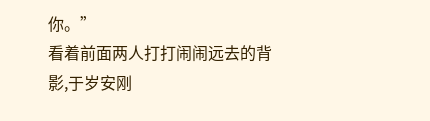你。”
看着前面两人打打闹闹远去的背影,于岁安刚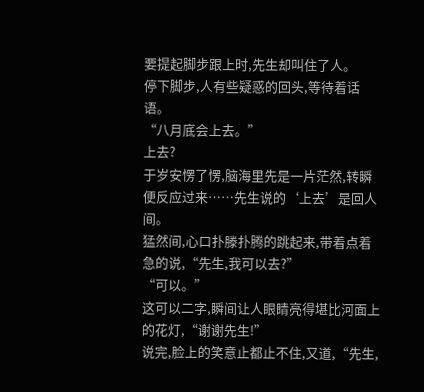要提起脚步跟上时,先生却叫住了人。
停下脚步,人有些疑惑的回头,等待着话语。
“八月底会上去。”
上去?
于岁安愣了愣,脑海里先是一片茫然,转瞬便反应过来……先生说的‘上去’是回人间。
猛然间,心口扑滕扑腾的跳起来,带着点着急的说,“先生,我可以去?”
“可以。”
这可以二字,瞬间让人眼睛亮得堪比河面上的花灯,“谢谢先生!”
说完,脸上的笑意止都止不住,又道,“先生,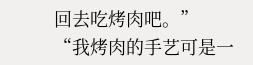回去吃烤肉吧。”
“我烤肉的手艺可是一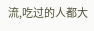流,吃过的人都大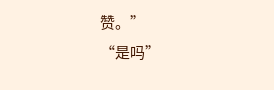赞。”
“是吗”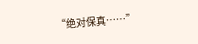“绝对保真……”